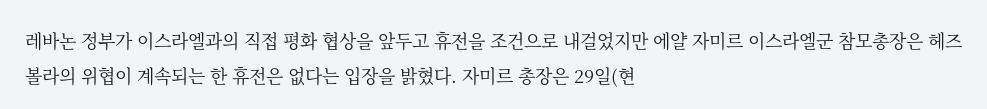레바논 정부가 이스라엘과의 직접 평화 협상을 앞두고 휴전을 조건으로 내걸었지만 에얄 자미르 이스라엘군 참모총장은 헤즈볼라의 위협이 계속되는 한 휴전은 없다는 입장을 밝혔다. 자미르 총장은 29일(현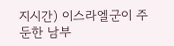지시간) 이스라엘군이 주둔한 남부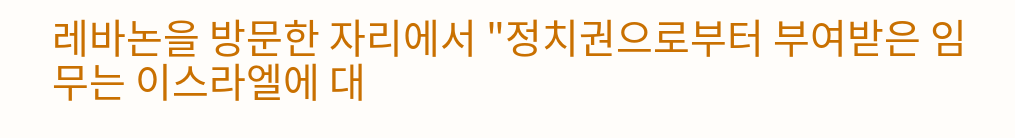레바논을 방문한 자리에서 "정치권으로부터 부여받은 임무는 이스라엘에 대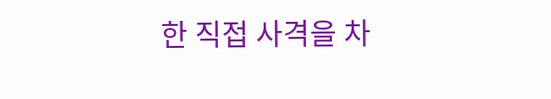한 직접 사격을 차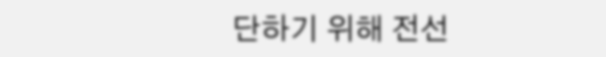단하기 위해 전선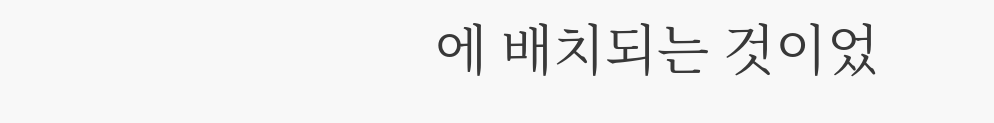에 배치되는 것이었